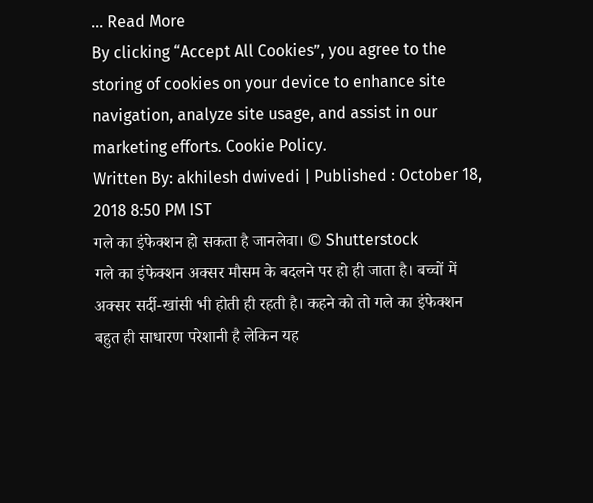... Read More
By clicking “Accept All Cookies”, you agree to the storing of cookies on your device to enhance site navigation, analyze site usage, and assist in our marketing efforts. Cookie Policy.
Written By: akhilesh dwivedi | Published : October 18, 2018 8:50 PM IST
गले का इंफेक्शन हो सकता है जानलेवा। © Shutterstock
गले का इंफेक्शन अक्सर मौसम के बदलने पर हो ही जाता है। बच्चों में अक्सर सर्दी-खांसी भी होती ही रहती है। कहने को तो गले का इंफेक्शन बहुत ही साधारण परेशानी है लेकिन यह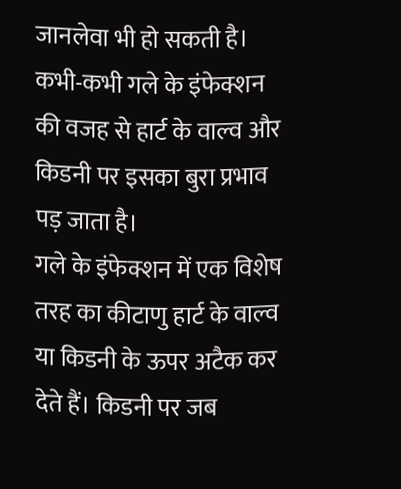जानलेवा भी हो सकती है। कभी-कभी गले के इंफेक्शन की वजह से हार्ट के वाल्व और किडनी पर इसका बुरा प्रभाव पड़ जाता है।
गले के इंफेक्शन में एक विशेष तरह का कीटाणु हार्ट के वाल्व या किडनी के ऊपर अटैक कर देते हैं। किडनी पर जब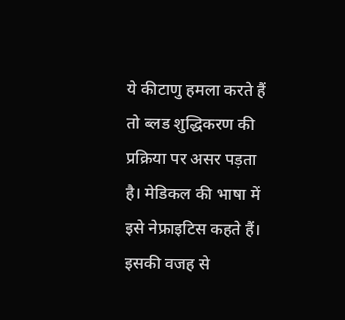ये कीटाणु हमला करते हैं तो ब्लड शुद्धिकरण की प्रक्रिया पर असर पड़ता है। मेडिकल की भाषा में इसे नेफ्राइटिस कहते हैं। इसकी वजह से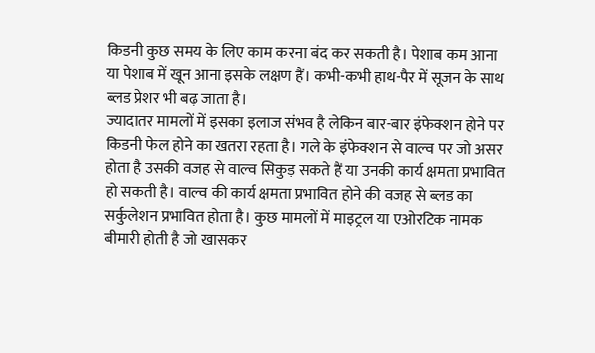किडनी कुछ समय के लिए काम करना बंद कर सकती है। पेशाब कम आना या पेशाब में खून आना इसके लक्षण हैं। कभी-कभी हाथ-पैर में सूजन के साथ ब्लड प्रेशर भी बढ़ जाता है।
ज्यादातर मामलों में इसका इलाज संभव है लेकिन बार-बार इंफेक्शन होने पर किडनी फेल होने का खतरा रहता है। गले के इंफेक्शन से वाल्व पर जो असर होता है उसकी वजह से वाल्व सिकुड़ सकते हैं या उनकी कार्य क्षमता प्रभावित हो सकती है। वाल्व की कार्य क्षमता प्रभावित होने की वजह से ब्लड का सर्कुलेशन प्रभावित होता है। कुछ मामलों में माइट्रल या एओरटिक नामक बीमारी होती है जो खासकर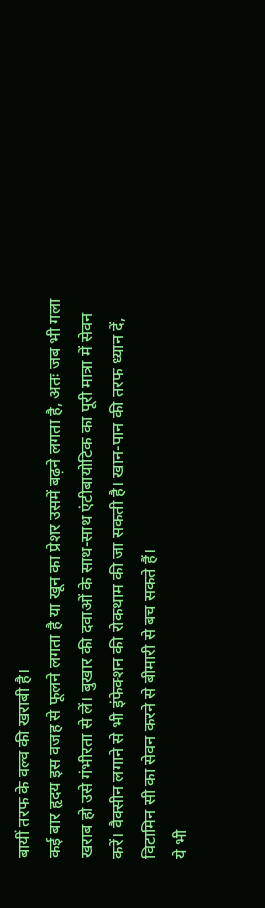बायीं तरफ के वल्व की खराबी है।
कई बार हृदय इस वजह से फूलने लगता है या खून का प्रेशर उसमें बढ़ने लगता है, अतः जब भी गला खराब हो उसे गंभीरता से लें। बुखार की दवाओं के साथ-साथ एंटीबायोटिक का पूरी मात्रा में सेवन करें। वैक्सीन लगाने से भी इंफेक्शन की रोकथाम की जा सकती है। खान-पान की तरफ ध्यान दें, विटामिन सी का सेवन करने से बीमारी से बच सकते हैं।
ये भी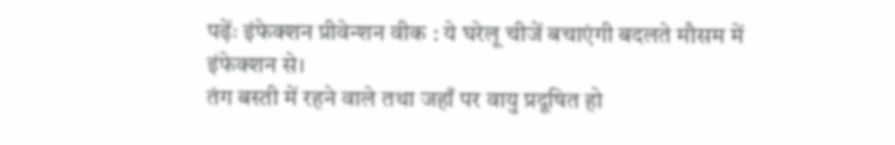पढ़ेंः इंफेक्शन प्रीवेन्शन वीक : ये घरेलू चीजें बचाएंगी बदलते मौसम में इंफेक्शन से।
तंग बस्ती में रहने वाले तथा जहाँ पर वायु प्रदूषित हो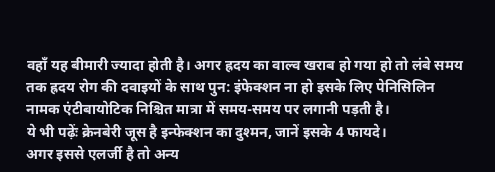वहाँ यह बीमारी ज्यादा होती है। अगर ह्रदय का वाल्व खराब हो गया हो तो लंबे समय तक ह्रदय रोग की दवाइयों के साथ पुन: इंफेक्शन ना हो इसके लिए पेनिसिलिन नामक एंटीबायोटिक निश्चित मात्रा में समय-समय पर लगानी पड़ती है।
ये भी पढ़ेंः क्रेनबेरी जूस है इन्फेक्शन का दुश्मन, जानें इसके 4 फायदे।
अगर इससे एलर्जी है तो अन्य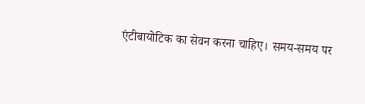एंटीबायोटिक का सेवन करना चाहिए। समय-समय पर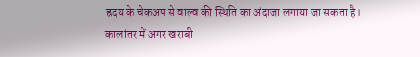ह्रदय के चेकअप से वाल्व की स्थिति का अंदाजा लगाया जा सकता है। कालांतर में अगर खराबी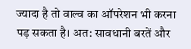ज्यादा है तो वाल्व का ऑपरेशन भी करना पड़ सकता है। अत: सावधानी बरतें और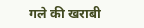गले की खराबी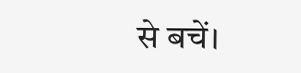से बचें।